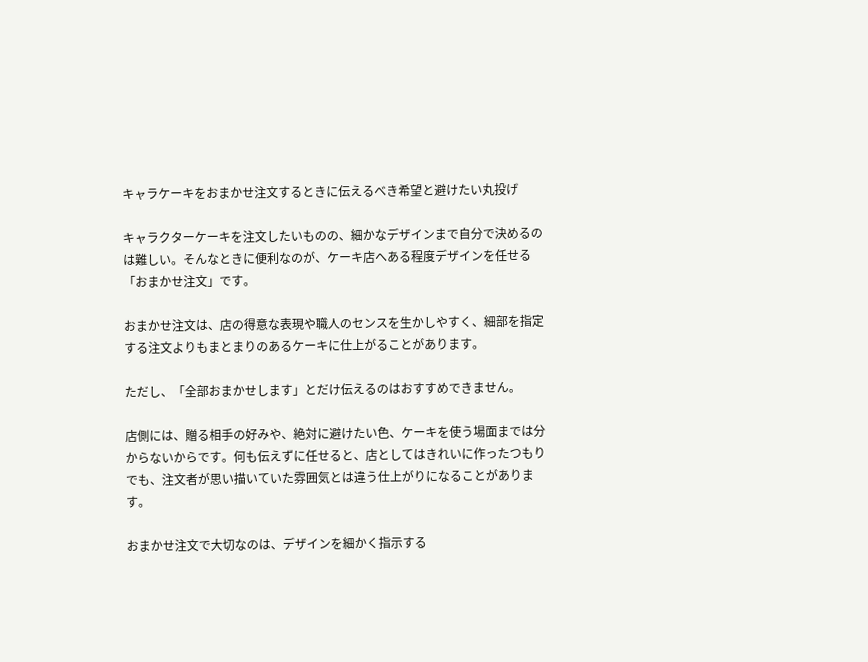キャラケーキをおまかせ注文するときに伝えるべき希望と避けたい丸投げ

キャラクターケーキを注文したいものの、細かなデザインまで自分で決めるのは難しい。そんなときに便利なのが、ケーキ店へある程度デザインを任せる「おまかせ注文」です。

おまかせ注文は、店の得意な表現や職人のセンスを生かしやすく、細部を指定する注文よりもまとまりのあるケーキに仕上がることがあります。

ただし、「全部おまかせします」とだけ伝えるのはおすすめできません。

店側には、贈る相手の好みや、絶対に避けたい色、ケーキを使う場面までは分からないからです。何も伝えずに任せると、店としてはきれいに作ったつもりでも、注文者が思い描いていた雰囲気とは違う仕上がりになることがあります。

おまかせ注文で大切なのは、デザインを細かく指示する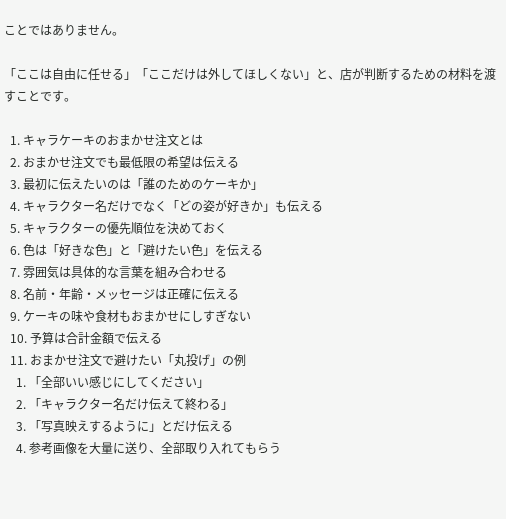ことではありません。

「ここは自由に任せる」「ここだけは外してほしくない」と、店が判断するための材料を渡すことです。

  1. キャラケーキのおまかせ注文とは
  2. おまかせ注文でも最低限の希望は伝える
  3. 最初に伝えたいのは「誰のためのケーキか」
  4. キャラクター名だけでなく「どの姿が好きか」も伝える
  5. キャラクターの優先順位を決めておく
  6. 色は「好きな色」と「避けたい色」を伝える
  7. 雰囲気は具体的な言葉を組み合わせる
  8. 名前・年齢・メッセージは正確に伝える
  9. ケーキの味や食材もおまかせにしすぎない
  10. 予算は合計金額で伝える
  11. おまかせ注文で避けたい「丸投げ」の例
    1. 「全部いい感じにしてください」
    2. 「キャラクター名だけ伝えて終わる」
    3. 「写真映えするように」とだけ伝える
    4. 参考画像を大量に送り、全部取り入れてもらう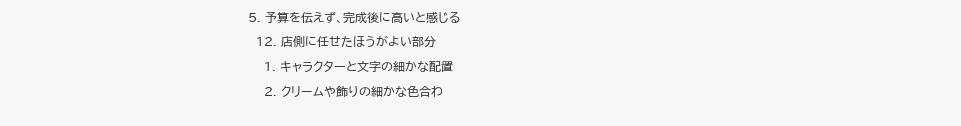5. 予算を伝えず、完成後に高いと感じる
  12. 店側に任せたほうがよい部分
    1. キャラクターと文字の細かな配置
    2. クリームや飾りの細かな色合わ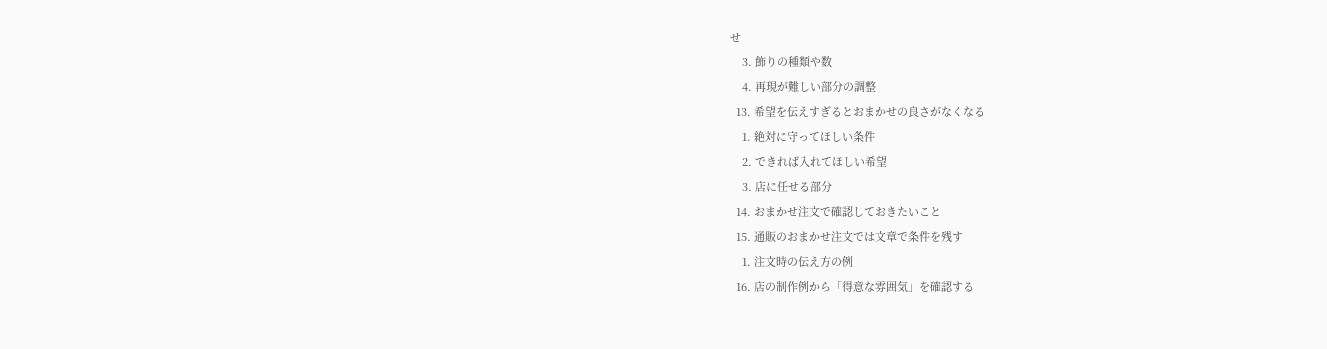せ
    3. 飾りの種類や数
    4. 再現が難しい部分の調整
  13. 希望を伝えすぎるとおまかせの良さがなくなる
    1. 絶対に守ってほしい条件
    2. できれば入れてほしい希望
    3. 店に任せる部分
  14. おまかせ注文で確認しておきたいこと
  15. 通販のおまかせ注文では文章で条件を残す
    1. 注文時の伝え方の例
  16. 店の制作例から「得意な雰囲気」を確認する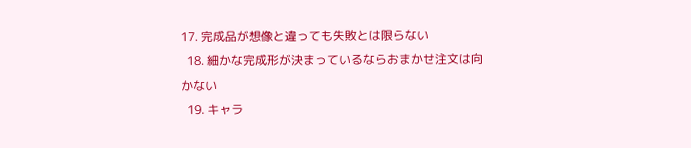17. 完成品が想像と違っても失敗とは限らない
  18. 細かな完成形が決まっているならおまかせ注文は向かない
  19. キャラ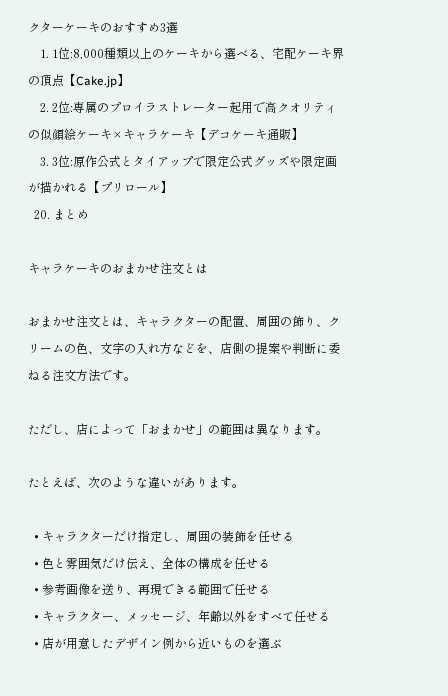クターケーキのおすすめ3選
    1. 1位:8,000種類以上のケーキから選べる、宅配ケーキ界の頂点【Cake.jp】
    2. 2位:専属のプロイラストレーター起用で高クオリティの似顔絵ケーキ×キャラケーキ【デコケーキ通販】
    3. 3位:原作公式とタイアップで限定公式グッズや限定画が描かれる【プリロール】
  20. まとめ

キャラケーキのおまかせ注文とは

おまかせ注文とは、キャラクターの配置、周囲の飾り、クリームの色、文字の入れ方などを、店側の提案や判断に委ねる注文方法です。

ただし、店によって「おまかせ」の範囲は異なります。

たとえば、次のような違いがあります。

  • キャラクターだけ指定し、周囲の装飾を任せる
  • 色と雰囲気だけ伝え、全体の構成を任せる
  • 参考画像を送り、再現できる範囲で任せる
  • キャラクター、メッセージ、年齢以外をすべて任せる
  • 店が用意したデザイン例から近いものを選ぶ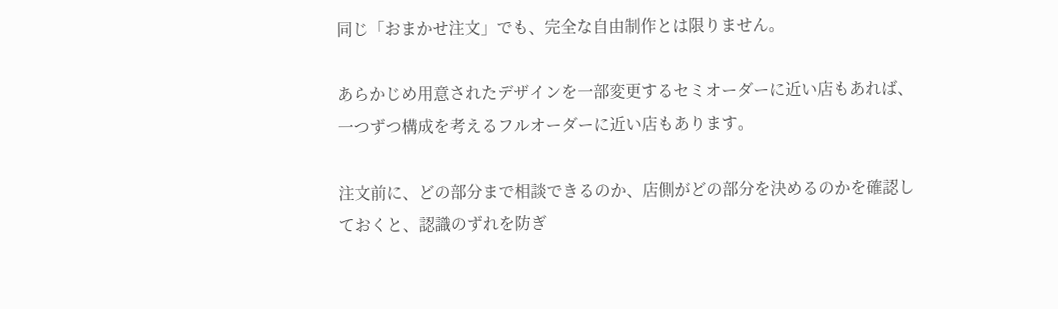同じ「おまかせ注文」でも、完全な自由制作とは限りません。

あらかじめ用意されたデザインを一部変更するセミオーダーに近い店もあれば、一つずつ構成を考えるフルオーダーに近い店もあります。

注文前に、どの部分まで相談できるのか、店側がどの部分を決めるのかを確認しておくと、認識のずれを防ぎ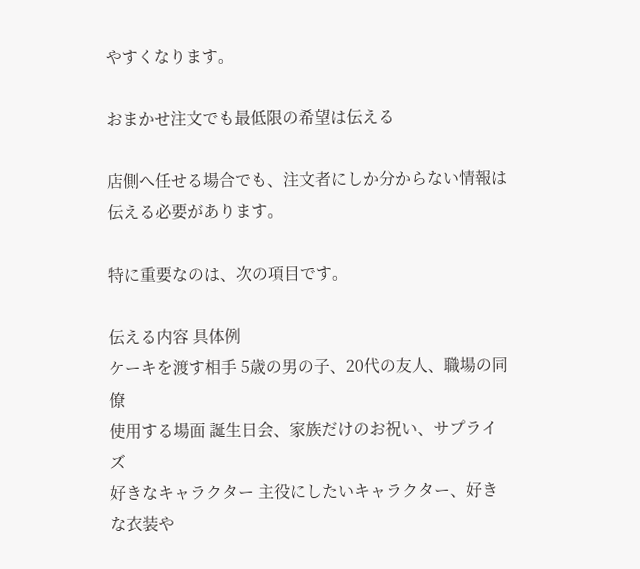やすくなります。

おまかせ注文でも最低限の希望は伝える

店側へ任せる場合でも、注文者にしか分からない情報は伝える必要があります。

特に重要なのは、次の項目です。

伝える内容 具体例
ケーキを渡す相手 5歳の男の子、20代の友人、職場の同僚
使用する場面 誕生日会、家族だけのお祝い、サプライズ
好きなキャラクター 主役にしたいキャラクター、好きな衣装や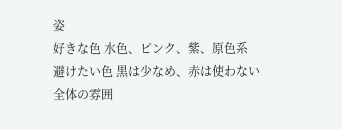姿
好きな色 水色、ピンク、紫、原色系
避けたい色 黒は少なめ、赤は使わない
全体の雰囲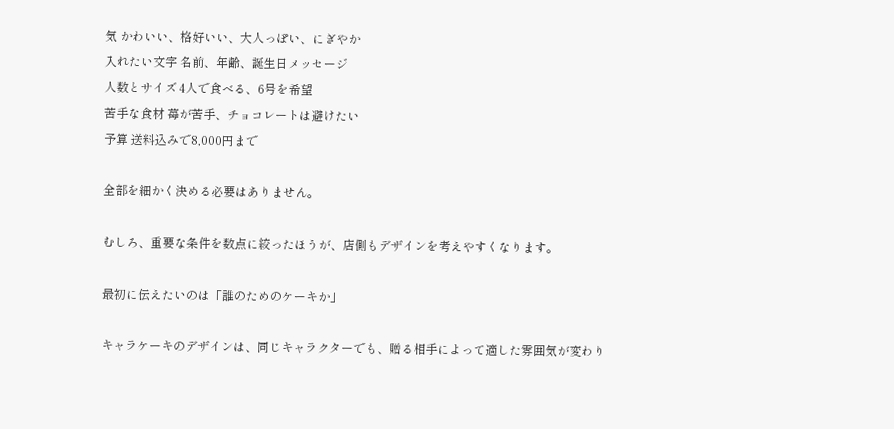気 かわいい、格好いい、大人っぽい、にぎやか
入れたい文字 名前、年齢、誕生日メッセージ
人数とサイズ 4人で食べる、6号を希望
苦手な食材 苺が苦手、チョコレートは避けたい
予算 送料込みで8,000円まで

全部を細かく決める必要はありません。

むしろ、重要な条件を数点に絞ったほうが、店側もデザインを考えやすくなります。

最初に伝えたいのは「誰のためのケーキか」

キャラケーキのデザインは、同じキャラクターでも、贈る相手によって適した雰囲気が変わり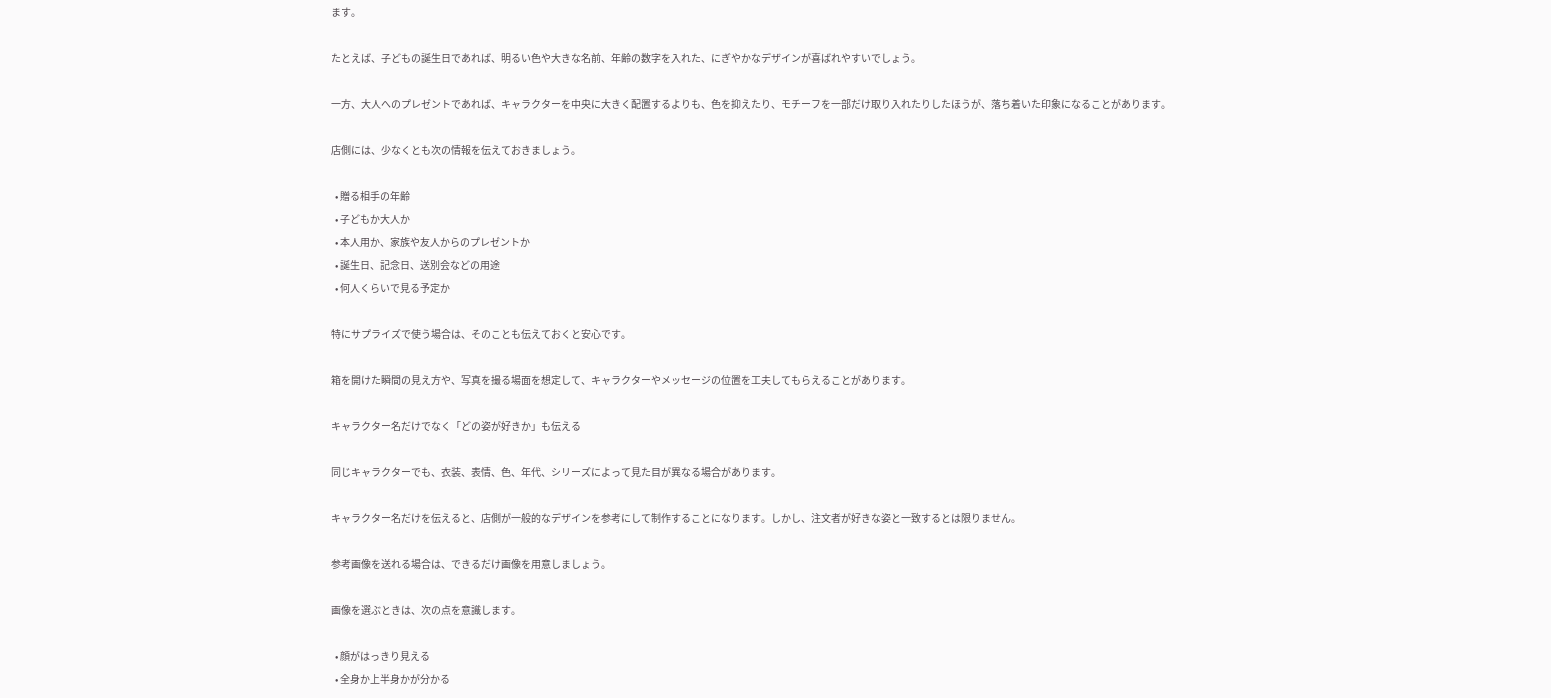ます。

たとえば、子どもの誕生日であれば、明るい色や大きな名前、年齢の数字を入れた、にぎやかなデザインが喜ばれやすいでしょう。

一方、大人へのプレゼントであれば、キャラクターを中央に大きく配置するよりも、色を抑えたり、モチーフを一部だけ取り入れたりしたほうが、落ち着いた印象になることがあります。

店側には、少なくとも次の情報を伝えておきましょう。

  • 贈る相手の年齢
  • 子どもか大人か
  • 本人用か、家族や友人からのプレゼントか
  • 誕生日、記念日、送別会などの用途
  • 何人くらいで見る予定か

特にサプライズで使う場合は、そのことも伝えておくと安心です。

箱を開けた瞬間の見え方や、写真を撮る場面を想定して、キャラクターやメッセージの位置を工夫してもらえることがあります。

キャラクター名だけでなく「どの姿が好きか」も伝える

同じキャラクターでも、衣装、表情、色、年代、シリーズによって見た目が異なる場合があります。

キャラクター名だけを伝えると、店側が一般的なデザインを参考にして制作することになります。しかし、注文者が好きな姿と一致するとは限りません。

参考画像を送れる場合は、できるだけ画像を用意しましょう。

画像を選ぶときは、次の点を意識します。

  • 顔がはっきり見える
  • 全身か上半身かが分かる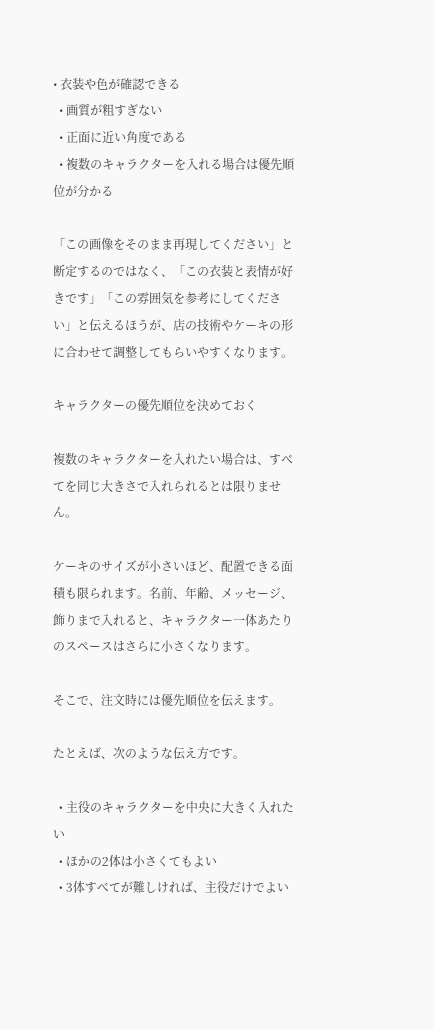• 衣装や色が確認できる
  • 画質が粗すぎない
  • 正面に近い角度である
  • 複数のキャラクターを入れる場合は優先順位が分かる

「この画像をそのまま再現してください」と断定するのではなく、「この衣装と表情が好きです」「この雰囲気を参考にしてください」と伝えるほうが、店の技術やケーキの形に合わせて調整してもらいやすくなります。

キャラクターの優先順位を決めておく

複数のキャラクターを入れたい場合は、すべてを同じ大きさで入れられるとは限りません。

ケーキのサイズが小さいほど、配置できる面積も限られます。名前、年齢、メッセージ、飾りまで入れると、キャラクター一体あたりのスペースはさらに小さくなります。

そこで、注文時には優先順位を伝えます。

たとえば、次のような伝え方です。

  • 主役のキャラクターを中央に大きく入れたい
  • ほかの2体は小さくてもよい
  • 3体すべてが難しければ、主役だけでよい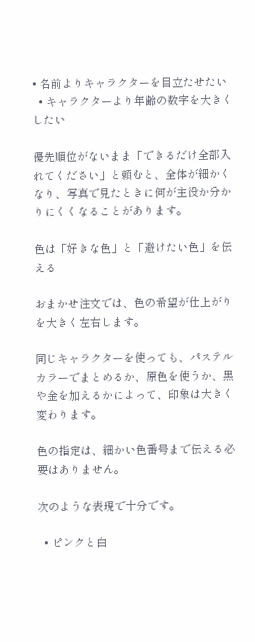• 名前よりキャラクターを目立たせたい
  • キャラクターより年齢の数字を大きくしたい

優先順位がないまま「できるだけ全部入れてください」と頼むと、全体が細かくなり、写真で見たときに何が主役か分かりにくくなることがあります。

色は「好きな色」と「避けたい色」を伝える

おまかせ注文では、色の希望が仕上がりを大きく左右します。

同じキャラクターを使っても、パステルカラーでまとめるか、原色を使うか、黒や金を加えるかによって、印象は大きく変わります。

色の指定は、細かい色番号まで伝える必要はありません。

次のような表現で十分です。

  • ピンクと白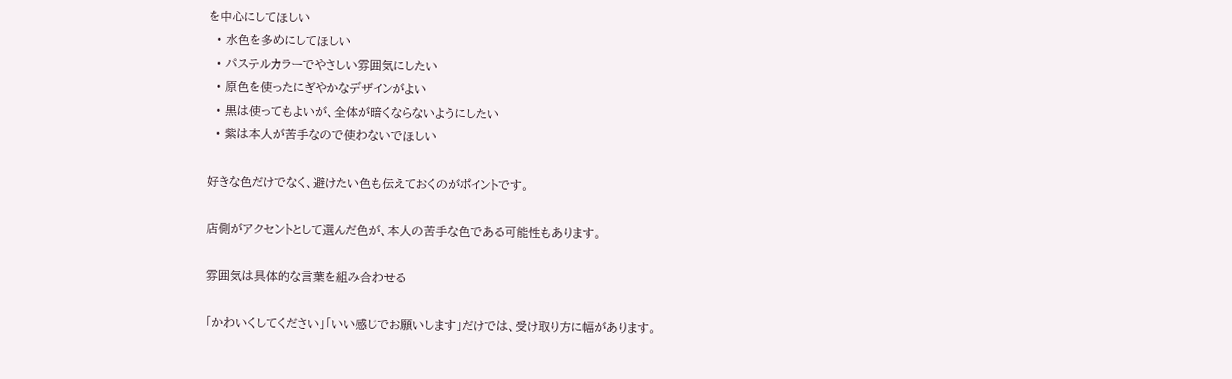を中心にしてほしい
  • 水色を多めにしてほしい
  • パステルカラーでやさしい雰囲気にしたい
  • 原色を使ったにぎやかなデザインがよい
  • 黒は使ってもよいが、全体が暗くならないようにしたい
  • 紫は本人が苦手なので使わないでほしい

好きな色だけでなく、避けたい色も伝えておくのがポイントです。

店側がアクセントとして選んだ色が、本人の苦手な色である可能性もあります。

雰囲気は具体的な言葉を組み合わせる

「かわいくしてください」「いい感じでお願いします」だけでは、受け取り方に幅があります。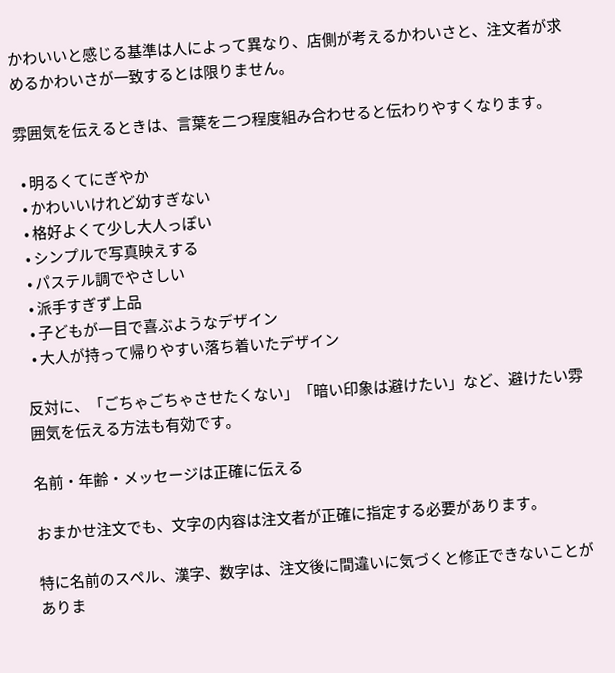かわいいと感じる基準は人によって異なり、店側が考えるかわいさと、注文者が求めるかわいさが一致するとは限りません。

雰囲気を伝えるときは、言葉を二つ程度組み合わせると伝わりやすくなります。

  • 明るくてにぎやか
  • かわいいけれど幼すぎない
  • 格好よくて少し大人っぽい
  • シンプルで写真映えする
  • パステル調でやさしい
  • 派手すぎず上品
  • 子どもが一目で喜ぶようなデザイン
  • 大人が持って帰りやすい落ち着いたデザイン

反対に、「ごちゃごちゃさせたくない」「暗い印象は避けたい」など、避けたい雰囲気を伝える方法も有効です。

名前・年齢・メッセージは正確に伝える

おまかせ注文でも、文字の内容は注文者が正確に指定する必要があります。

特に名前のスペル、漢字、数字は、注文後に間違いに気づくと修正できないことがありま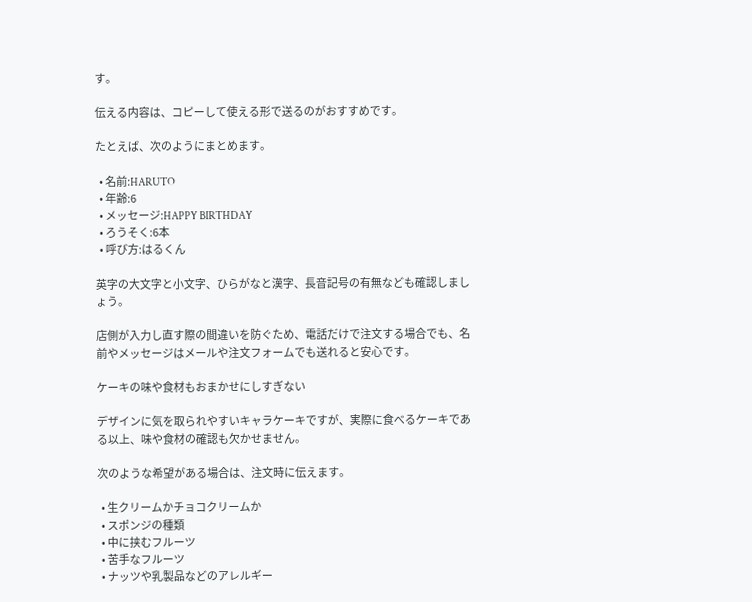す。

伝える内容は、コピーして使える形で送るのがおすすめです。

たとえば、次のようにまとめます。

  • 名前:HARUTO
  • 年齢:6
  • メッセージ:HAPPY BIRTHDAY
  • ろうそく:6本
  • 呼び方:はるくん

英字の大文字と小文字、ひらがなと漢字、長音記号の有無なども確認しましょう。

店側が入力し直す際の間違いを防ぐため、電話だけで注文する場合でも、名前やメッセージはメールや注文フォームでも送れると安心です。

ケーキの味や食材もおまかせにしすぎない

デザインに気を取られやすいキャラケーキですが、実際に食べるケーキである以上、味や食材の確認も欠かせません。

次のような希望がある場合は、注文時に伝えます。

  • 生クリームかチョコクリームか
  • スポンジの種類
  • 中に挟むフルーツ
  • 苦手なフルーツ
  • ナッツや乳製品などのアレルギー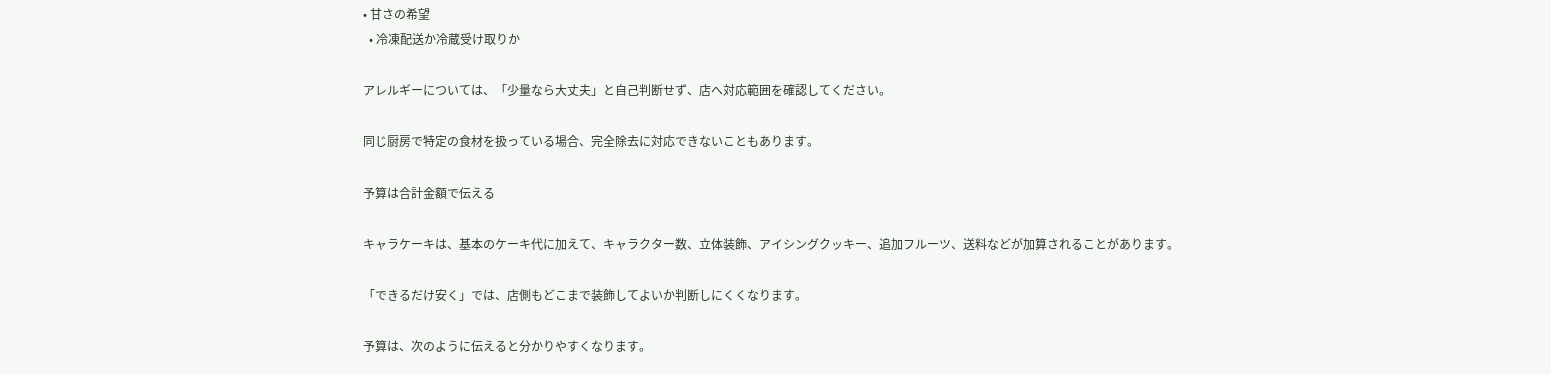• 甘さの希望
  • 冷凍配送か冷蔵受け取りか

アレルギーについては、「少量なら大丈夫」と自己判断せず、店へ対応範囲を確認してください。

同じ厨房で特定の食材を扱っている場合、完全除去に対応できないこともあります。

予算は合計金額で伝える

キャラケーキは、基本のケーキ代に加えて、キャラクター数、立体装飾、アイシングクッキー、追加フルーツ、送料などが加算されることがあります。

「できるだけ安く」では、店側もどこまで装飾してよいか判断しにくくなります。

予算は、次のように伝えると分かりやすくなります。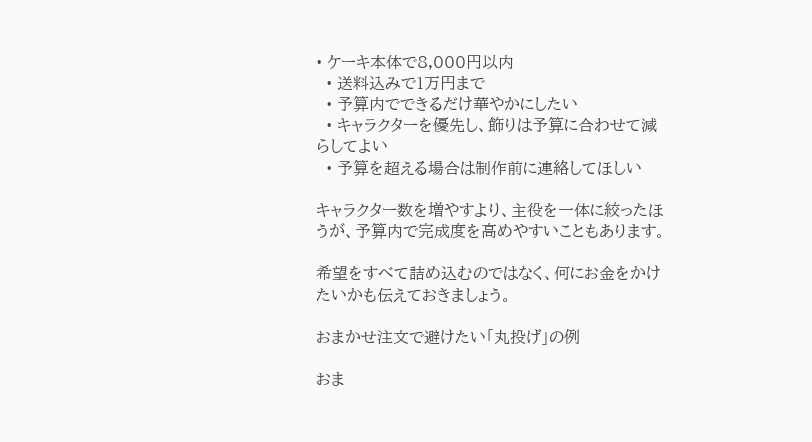• ケーキ本体で8,000円以内
  • 送料込みで1万円まで
  • 予算内でできるだけ華やかにしたい
  • キャラクターを優先し、飾りは予算に合わせて減らしてよい
  • 予算を超える場合は制作前に連絡してほしい

キャラクター数を増やすより、主役を一体に絞ったほうが、予算内で完成度を高めやすいこともあります。

希望をすべて詰め込むのではなく、何にお金をかけたいかも伝えておきましょう。

おまかせ注文で避けたい「丸投げ」の例

おま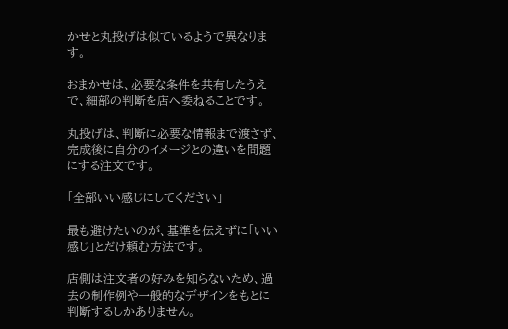かせと丸投げは似ているようで異なります。

おまかせは、必要な条件を共有したうえで、細部の判断を店へ委ねることです。

丸投げは、判断に必要な情報まで渡さず、完成後に自分のイメージとの違いを問題にする注文です。

「全部いい感じにしてください」

最も避けたいのが、基準を伝えずに「いい感じ」とだけ頼む方法です。

店側は注文者の好みを知らないため、過去の制作例や一般的なデザインをもとに判断するしかありません。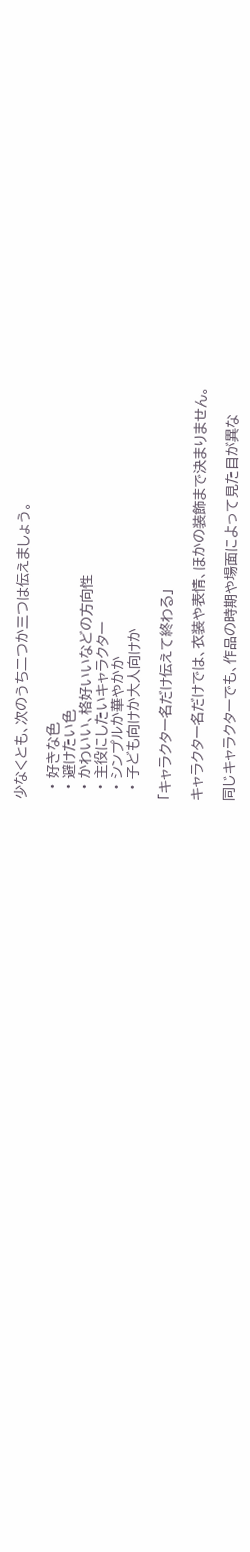少なくとも、次のうち二つか三つは伝えましょう。

  • 好きな色
  • 避けたい色
  • かわいい、格好いいなどの方向性
  • 主役にしたいキャラクター
  • シンプルか華やかか
  • 子ども向けか大人向けか

「キャラクター名だけ伝えて終わる」

キャラクター名だけでは、衣装や表情、ほかの装飾まで決まりません。

同じキャラクターでも、作品の時期や場面によって見た目が異な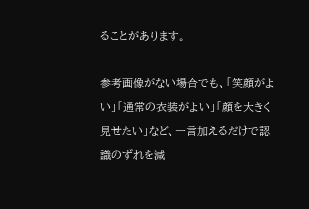ることがあります。

参考画像がない場合でも、「笑顔がよい」「通常の衣装がよい」「顔を大きく見せたい」など、一言加えるだけで認識のずれを減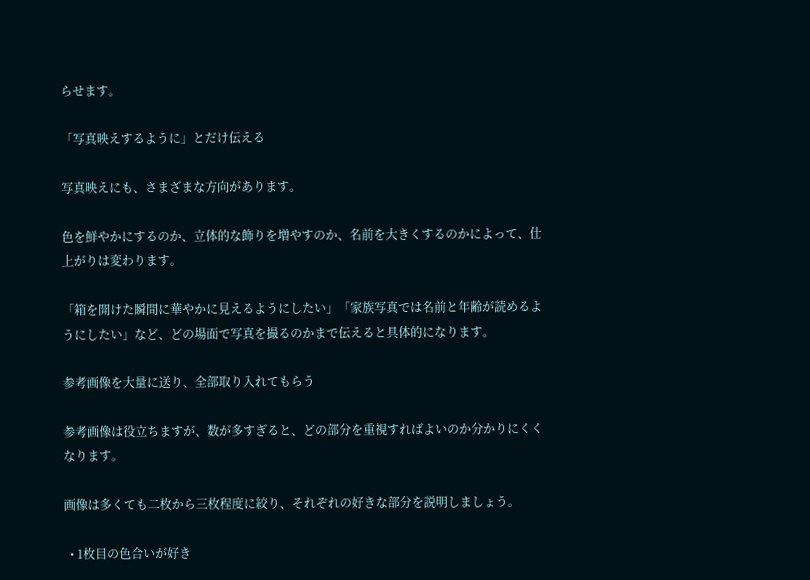らせます。

「写真映えするように」とだけ伝える

写真映えにも、さまざまな方向があります。

色を鮮やかにするのか、立体的な飾りを増やすのか、名前を大きくするのかによって、仕上がりは変わります。

「箱を開けた瞬間に華やかに見えるようにしたい」「家族写真では名前と年齢が読めるようにしたい」など、どの場面で写真を撮るのかまで伝えると具体的になります。

参考画像を大量に送り、全部取り入れてもらう

参考画像は役立ちますが、数が多すぎると、どの部分を重視すればよいのか分かりにくくなります。

画像は多くても二枚から三枚程度に絞り、それぞれの好きな部分を説明しましょう。

  • 1枚目の色合いが好き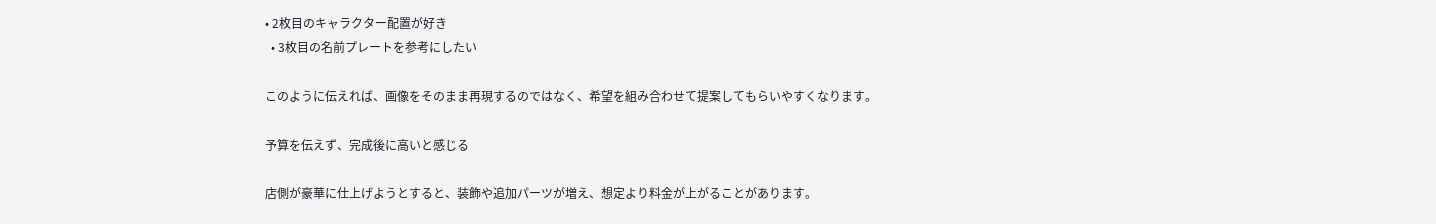• 2枚目のキャラクター配置が好き
  • 3枚目の名前プレートを参考にしたい

このように伝えれば、画像をそのまま再現するのではなく、希望を組み合わせて提案してもらいやすくなります。

予算を伝えず、完成後に高いと感じる

店側が豪華に仕上げようとすると、装飾や追加パーツが増え、想定より料金が上がることがあります。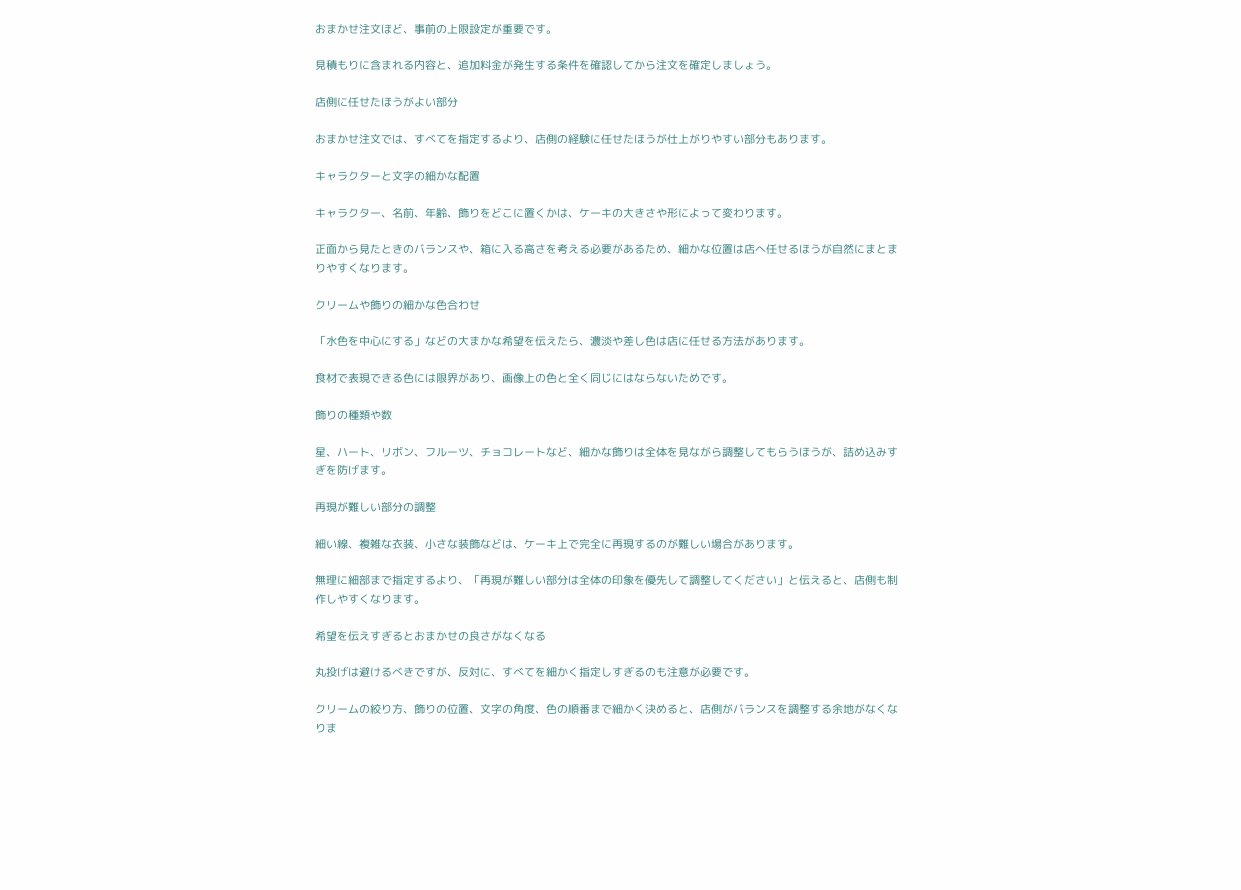おまかせ注文ほど、事前の上限設定が重要です。

見積もりに含まれる内容と、追加料金が発生する条件を確認してから注文を確定しましょう。

店側に任せたほうがよい部分

おまかせ注文では、すべてを指定するより、店側の経験に任せたほうが仕上がりやすい部分もあります。

キャラクターと文字の細かな配置

キャラクター、名前、年齢、飾りをどこに置くかは、ケーキの大きさや形によって変わります。

正面から見たときのバランスや、箱に入る高さを考える必要があるため、細かな位置は店へ任せるほうが自然にまとまりやすくなります。

クリームや飾りの細かな色合わせ

「水色を中心にする」などの大まかな希望を伝えたら、濃淡や差し色は店に任せる方法があります。

食材で表現できる色には限界があり、画像上の色と全く同じにはならないためです。

飾りの種類や数

星、ハート、リボン、フルーツ、チョコレートなど、細かな飾りは全体を見ながら調整してもらうほうが、詰め込みすぎを防げます。

再現が難しい部分の調整

細い線、複雑な衣装、小さな装飾などは、ケーキ上で完全に再現するのが難しい場合があります。

無理に細部まで指定するより、「再現が難しい部分は全体の印象を優先して調整してください」と伝えると、店側も制作しやすくなります。

希望を伝えすぎるとおまかせの良さがなくなる

丸投げは避けるべきですが、反対に、すべてを細かく指定しすぎるのも注意が必要です。

クリームの絞り方、飾りの位置、文字の角度、色の順番まで細かく決めると、店側がバランスを調整する余地がなくなりま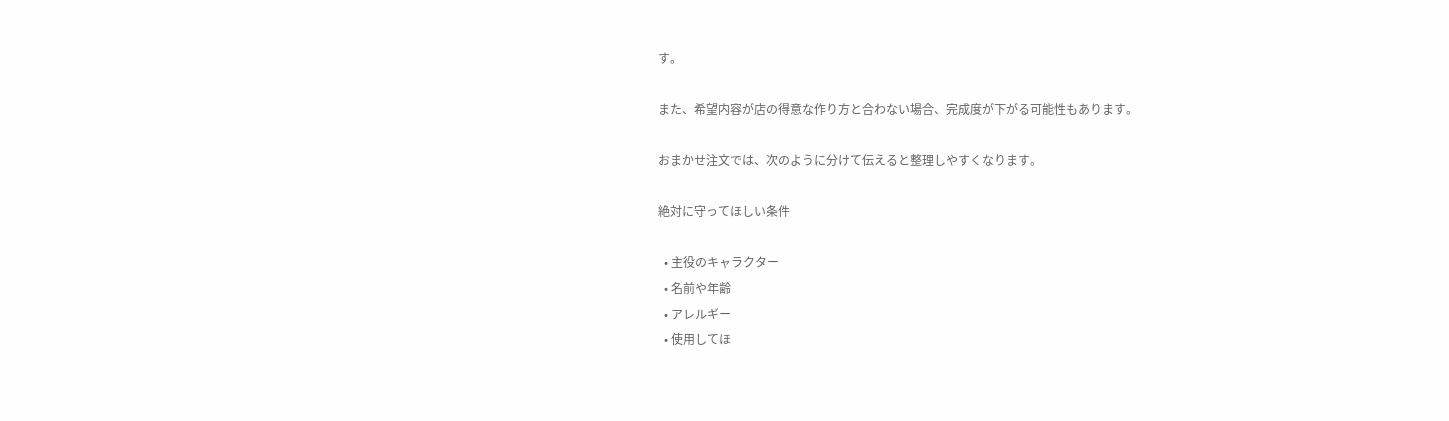す。

また、希望内容が店の得意な作り方と合わない場合、完成度が下がる可能性もあります。

おまかせ注文では、次のように分けて伝えると整理しやすくなります。

絶対に守ってほしい条件

  • 主役のキャラクター
  • 名前や年齢
  • アレルギー
  • 使用してほ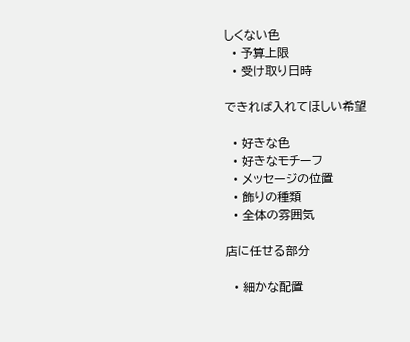しくない色
  • 予算上限
  • 受け取り日時

できれば入れてほしい希望

  • 好きな色
  • 好きなモチーフ
  • メッセージの位置
  • 飾りの種類
  • 全体の雰囲気

店に任せる部分

  • 細かな配置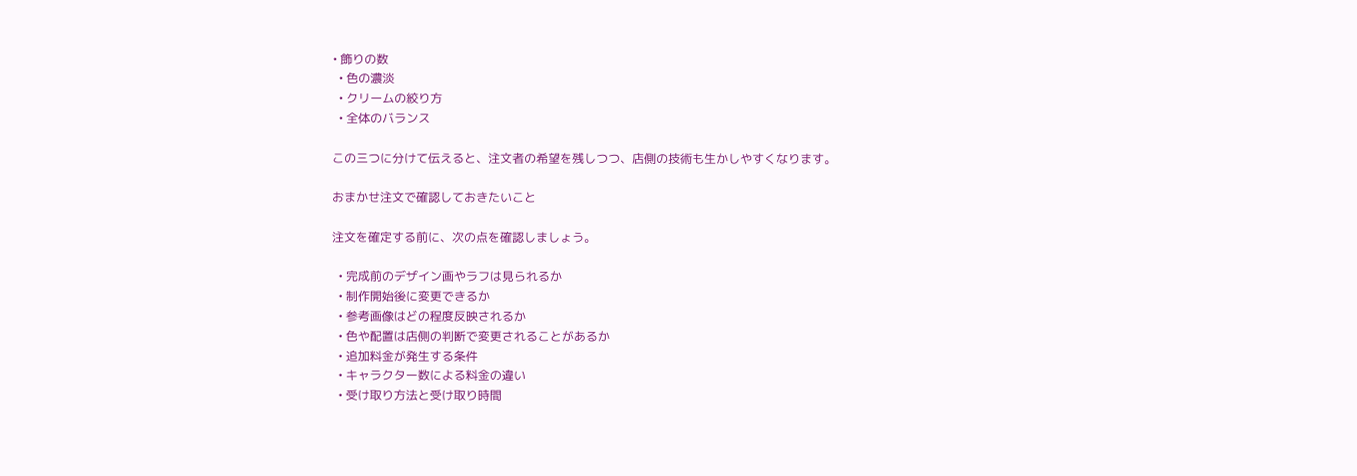• 飾りの数
  • 色の濃淡
  • クリームの絞り方
  • 全体のバランス

この三つに分けて伝えると、注文者の希望を残しつつ、店側の技術も生かしやすくなります。

おまかせ注文で確認しておきたいこと

注文を確定する前に、次の点を確認しましょう。

  • 完成前のデザイン画やラフは見られるか
  • 制作開始後に変更できるか
  • 参考画像はどの程度反映されるか
  • 色や配置は店側の判断で変更されることがあるか
  • 追加料金が発生する条件
  • キャラクター数による料金の違い
  • 受け取り方法と受け取り時間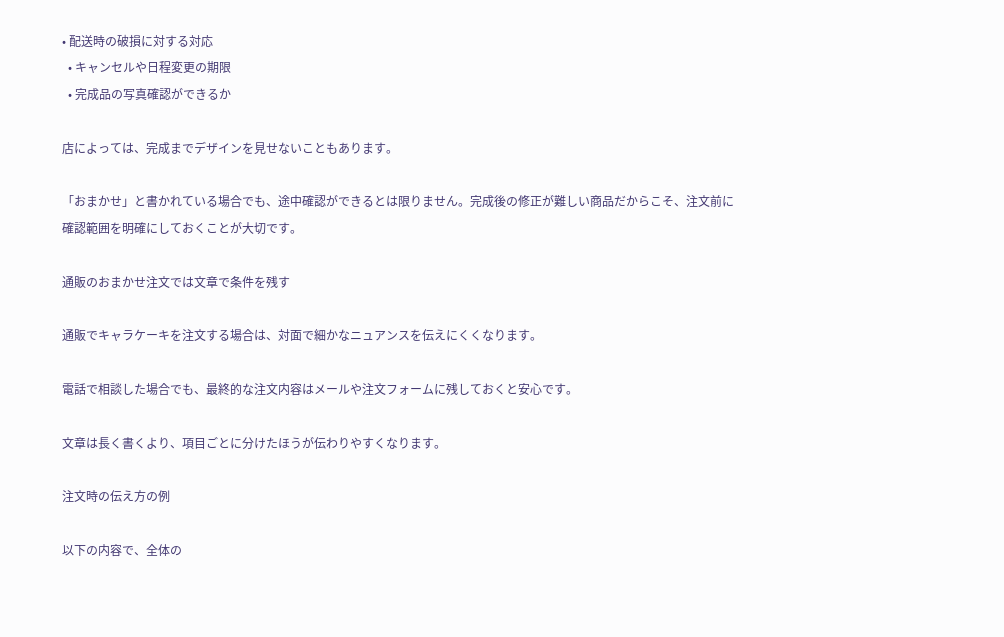• 配送時の破損に対する対応
  • キャンセルや日程変更の期限
  • 完成品の写真確認ができるか

店によっては、完成までデザインを見せないこともあります。

「おまかせ」と書かれている場合でも、途中確認ができるとは限りません。完成後の修正が難しい商品だからこそ、注文前に確認範囲を明確にしておくことが大切です。

通販のおまかせ注文では文章で条件を残す

通販でキャラケーキを注文する場合は、対面で細かなニュアンスを伝えにくくなります。

電話で相談した場合でも、最終的な注文内容はメールや注文フォームに残しておくと安心です。

文章は長く書くより、項目ごとに分けたほうが伝わりやすくなります。

注文時の伝え方の例

以下の内容で、全体の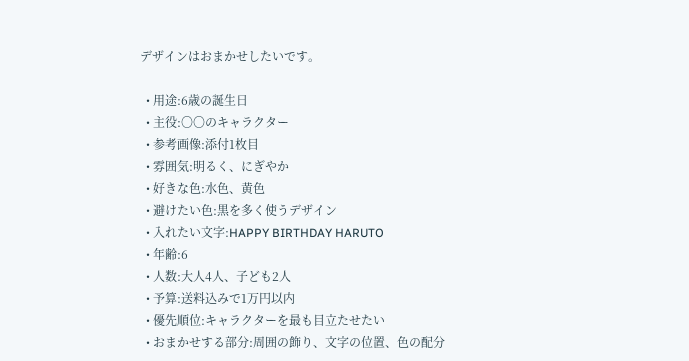デザインはおまかせしたいです。

  • 用途:6歳の誕生日
  • 主役:〇〇のキャラクター
  • 参考画像:添付1枚目
  • 雰囲気:明るく、にぎやか
  • 好きな色:水色、黄色
  • 避けたい色:黒を多く使うデザイン
  • 入れたい文字:HAPPY BIRTHDAY HARUTO
  • 年齢:6
  • 人数:大人4人、子ども2人
  • 予算:送料込みで1万円以内
  • 優先順位:キャラクターを最も目立たせたい
  • おまかせする部分:周囲の飾り、文字の位置、色の配分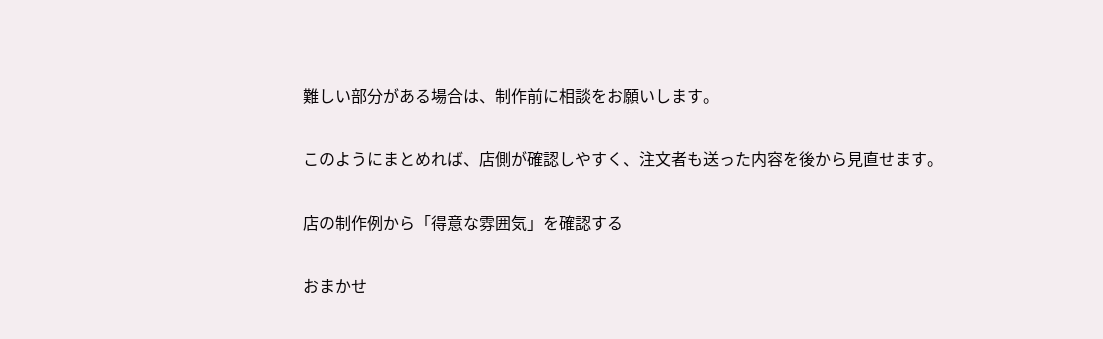難しい部分がある場合は、制作前に相談をお願いします。

このようにまとめれば、店側が確認しやすく、注文者も送った内容を後から見直せます。

店の制作例から「得意な雰囲気」を確認する

おまかせ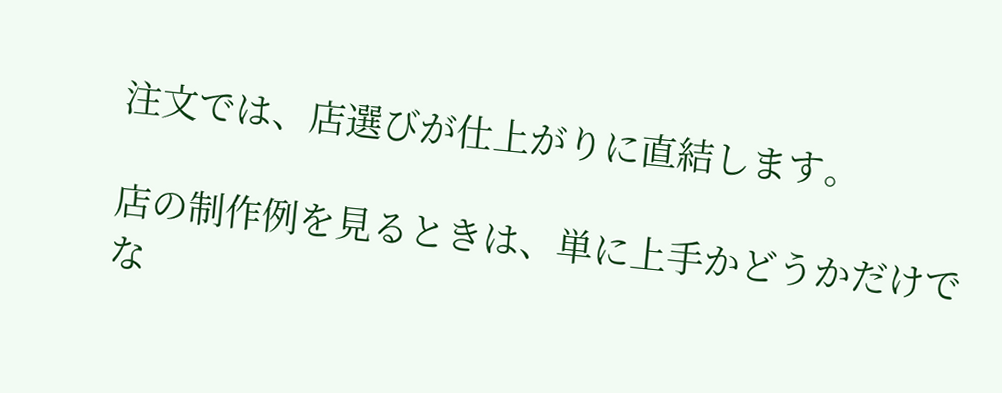注文では、店選びが仕上がりに直結します。

店の制作例を見るときは、単に上手かどうかだけでな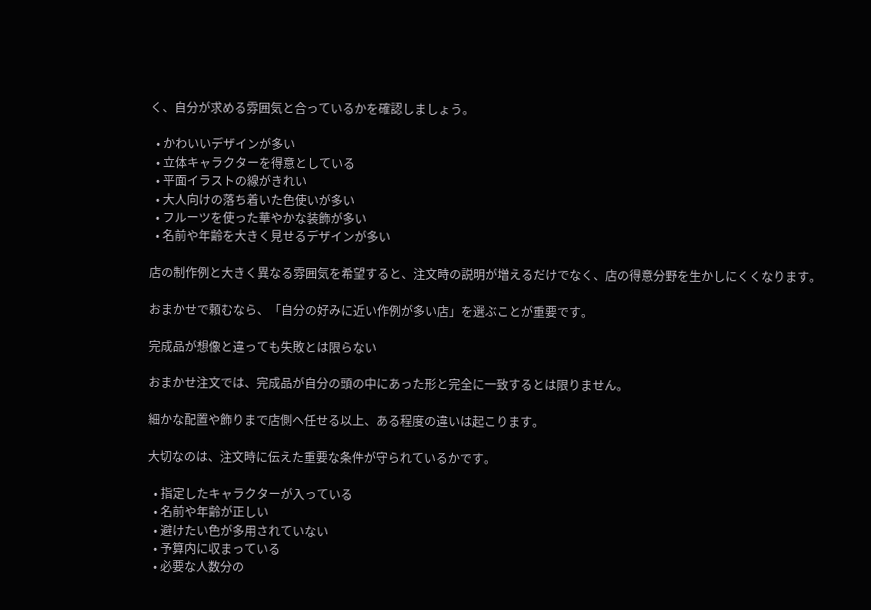く、自分が求める雰囲気と合っているかを確認しましょう。

  • かわいいデザインが多い
  • 立体キャラクターを得意としている
  • 平面イラストの線がきれい
  • 大人向けの落ち着いた色使いが多い
  • フルーツを使った華やかな装飾が多い
  • 名前や年齢を大きく見せるデザインが多い

店の制作例と大きく異なる雰囲気を希望すると、注文時の説明が増えるだけでなく、店の得意分野を生かしにくくなります。

おまかせで頼むなら、「自分の好みに近い作例が多い店」を選ぶことが重要です。

完成品が想像と違っても失敗とは限らない

おまかせ注文では、完成品が自分の頭の中にあった形と完全に一致するとは限りません。

細かな配置や飾りまで店側へ任せる以上、ある程度の違いは起こります。

大切なのは、注文時に伝えた重要な条件が守られているかです。

  • 指定したキャラクターが入っている
  • 名前や年齢が正しい
  • 避けたい色が多用されていない
  • 予算内に収まっている
  • 必要な人数分の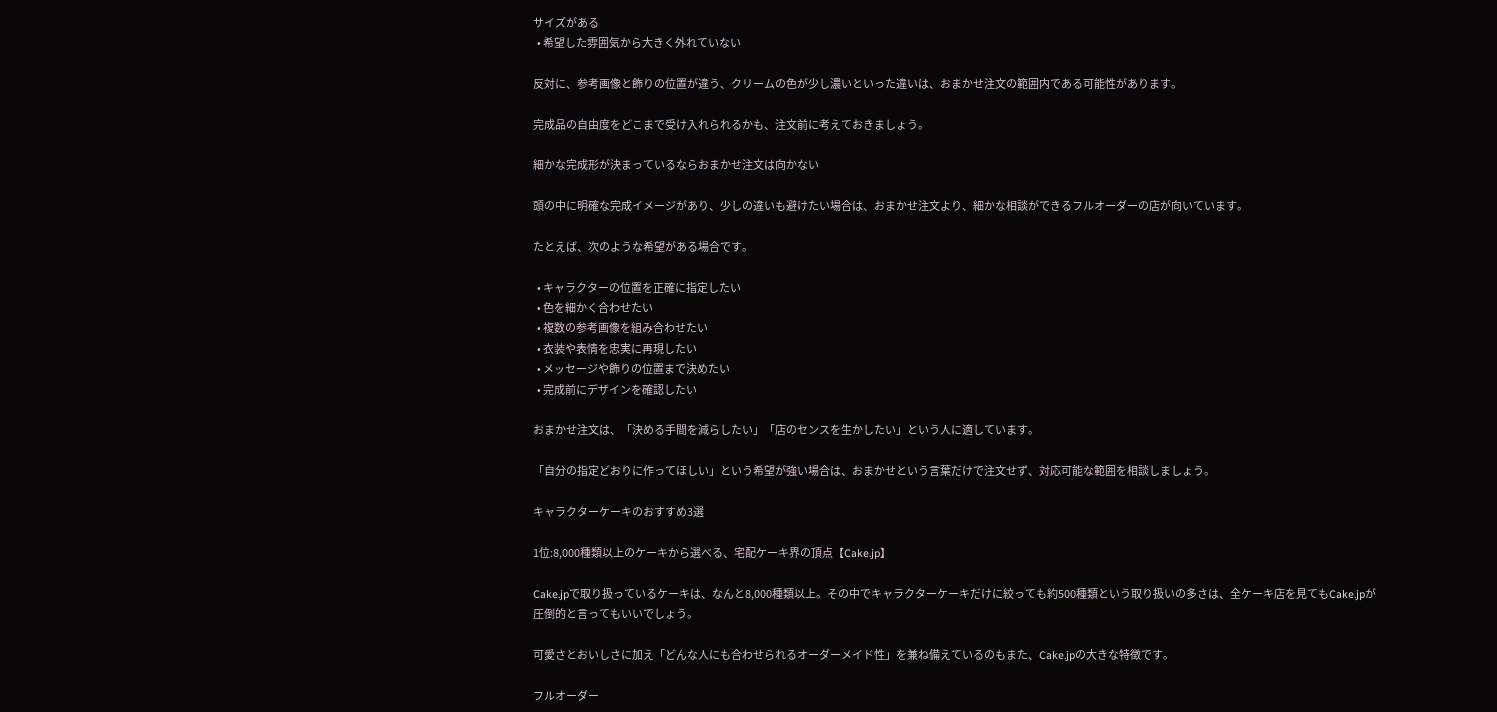サイズがある
  • 希望した雰囲気から大きく外れていない

反対に、参考画像と飾りの位置が違う、クリームの色が少し濃いといった違いは、おまかせ注文の範囲内である可能性があります。

完成品の自由度をどこまで受け入れられるかも、注文前に考えておきましょう。

細かな完成形が決まっているならおまかせ注文は向かない

頭の中に明確な完成イメージがあり、少しの違いも避けたい場合は、おまかせ注文より、細かな相談ができるフルオーダーの店が向いています。

たとえば、次のような希望がある場合です。

  • キャラクターの位置を正確に指定したい
  • 色を細かく合わせたい
  • 複数の参考画像を組み合わせたい
  • 衣装や表情を忠実に再現したい
  • メッセージや飾りの位置まで決めたい
  • 完成前にデザインを確認したい

おまかせ注文は、「決める手間を減らしたい」「店のセンスを生かしたい」という人に適しています。

「自分の指定どおりに作ってほしい」という希望が強い場合は、おまかせという言葉だけで注文せず、対応可能な範囲を相談しましょう。

キャラクターケーキのおすすめ3選

1位:8,000種類以上のケーキから選べる、宅配ケーキ界の頂点【Cake.jp】

Cake.jpで取り扱っているケーキは、なんと8,000種類以上。その中でキャラクターケーキだけに絞っても約500種類という取り扱いの多さは、全ケーキ店を見てもCake.jpが圧倒的と言ってもいいでしょう。

可愛さとおいしさに加え「どんな人にも合わせられるオーダーメイド性」を兼ね備えているのもまた、Cake.jpの大きな特徴です。

フルオーダー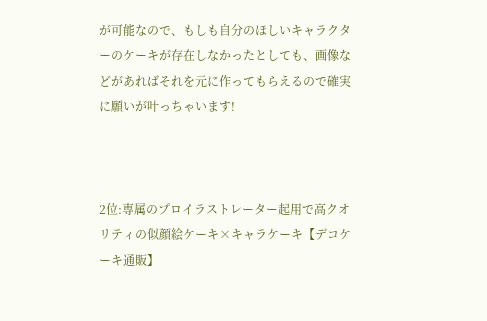が可能なので、もしも自分のほしいキャラクターのケーキが存在しなかったとしても、画像などがあればそれを元に作ってもらえるので確実に願いが叶っちゃいます!



2位:専属のプロイラストレーター起用で高クオリティの似顔絵ケーキ×キャラケーキ【デコケーキ通販】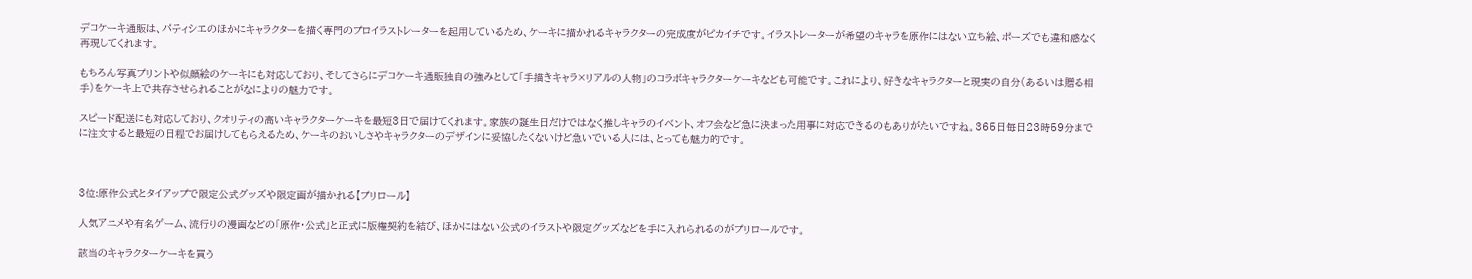デコケーキ通販は、パティシエのほかにキャラクターを描く専門のプロイラストレーターを起用しているため、ケーキに描かれるキャラクターの完成度がピカイチです。イラストレーターが希望のキャラを原作にはない立ち絵、ポーズでも違和感なく再現してくれます。

もちろん写真プリントや似顔絵のケーキにも対応しており、そしてさらにデコケーキ通販独自の強みとして「手描きキャラ×リアルの人物」のコラボキャラクターケーキなども可能です。これにより、好きなキャラクターと現実の自分(あるいは贈る相手)をケーキ上で共存させられることがなによりの魅力です。

スピード配送にも対応しており、クオリティの高いキャラクターケーキを最短3日で届けてくれます。家族の誕生日だけではなく推しキャラのイベント、オフ会など急に決まった用事に対応できるのもありがたいですね。365日毎日23時59分までに注文すると最短の日程でお届けしてもらえるため、ケーキのおいしさやキャラクターのデザインに妥協したくないけど急いでいる人には、とっても魅力的です。



3位:原作公式とタイアップで限定公式グッズや限定画が描かれる【プリロール】

人気アニメや有名ゲーム、流行りの漫画などの「原作・公式」と正式に版権契約を結び、ほかにはない公式のイラストや限定グッズなどを手に入れられるのがプリロールです。

該当のキャラクターケーキを買う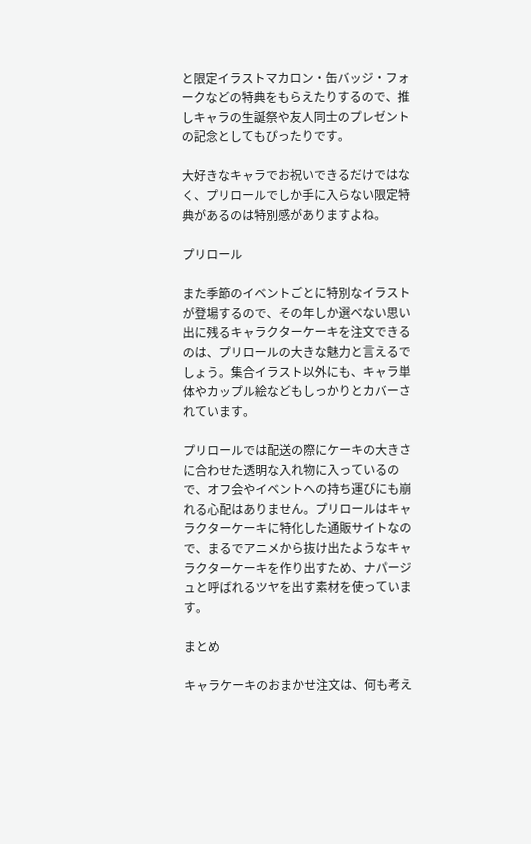と限定イラストマカロン・缶バッジ・フォークなどの特典をもらえたりするので、推しキャラの生誕祭や友人同士のプレゼントの記念としてもぴったりです。

大好きなキャラでお祝いできるだけではなく、プリロールでしか手に入らない限定特典があるのは特別感がありますよね。

プリロール

また季節のイベントごとに特別なイラストが登場するので、その年しか選べない思い出に残るキャラクターケーキを注文できるのは、プリロールの大きな魅力と言えるでしょう。集合イラスト以外にも、キャラ単体やカップル絵などもしっかりとカバーされています。

プリロールでは配送の際にケーキの大きさに合わせた透明な入れ物に入っているので、オフ会やイベントへの持ち運びにも崩れる心配はありません。プリロールはキャラクターケーキに特化した通販サイトなので、まるでアニメから抜け出たようなキャラクターケーキを作り出すため、ナパージュと呼ばれるツヤを出す素材を使っています。

まとめ

キャラケーキのおまかせ注文は、何も考え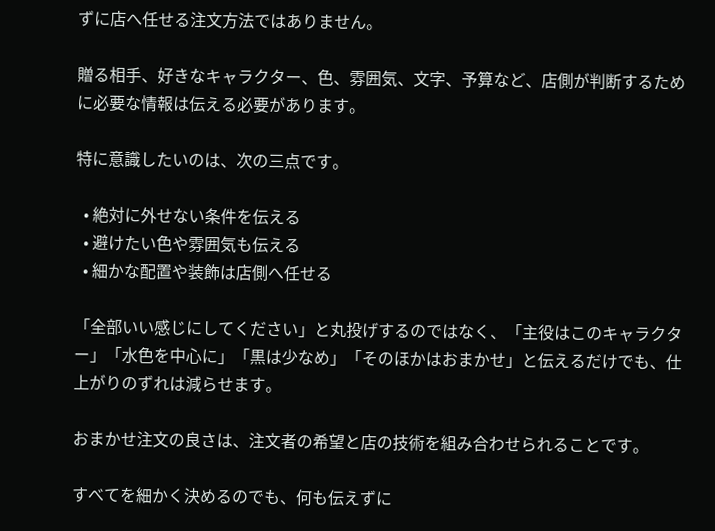ずに店へ任せる注文方法ではありません。

贈る相手、好きなキャラクター、色、雰囲気、文字、予算など、店側が判断するために必要な情報は伝える必要があります。

特に意識したいのは、次の三点です。

  • 絶対に外せない条件を伝える
  • 避けたい色や雰囲気も伝える
  • 細かな配置や装飾は店側へ任せる

「全部いい感じにしてください」と丸投げするのではなく、「主役はこのキャラクター」「水色を中心に」「黒は少なめ」「そのほかはおまかせ」と伝えるだけでも、仕上がりのずれは減らせます。

おまかせ注文の良さは、注文者の希望と店の技術を組み合わせられることです。

すべてを細かく決めるのでも、何も伝えずに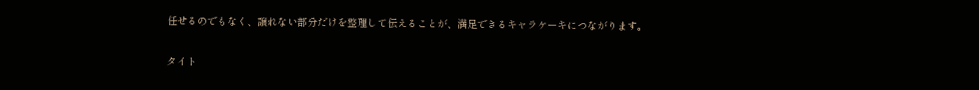任せるのでもなく、譲れない部分だけを整理して伝えることが、満足できるキャラケーキにつながります。

タイト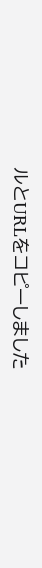ルとURLをコピーしました